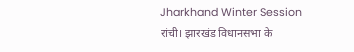Jharkhand Winter Session
रांची। झारखंड विधानसभा के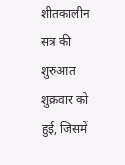शीतकालीन सत्र की शुरुआत शुक्रवार को हुई, जिसमें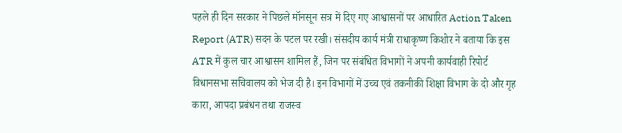पहले ही दिन सरकार ने पिछले मॉनसून सत्र में दिए गए आश्वासनों पर आधारित Action Taken Report (ATR) सदन के पटल पर रखी। संसदीय कार्य मंत्री राधाकृष्ण किशोर ने बताया कि इस ATR में कुल चार आश्वासन शामिल हैं, जिन पर संबंधित विभागों ने अपनी कार्यवाही रिपोर्ट विधानसभा सचिवालय को भेज दी है। इन विभागों में उच्च एवं तकनीकी शिक्षा विभाग के दो और गृह कारा, आपदा प्रबंधन तथा राजस्व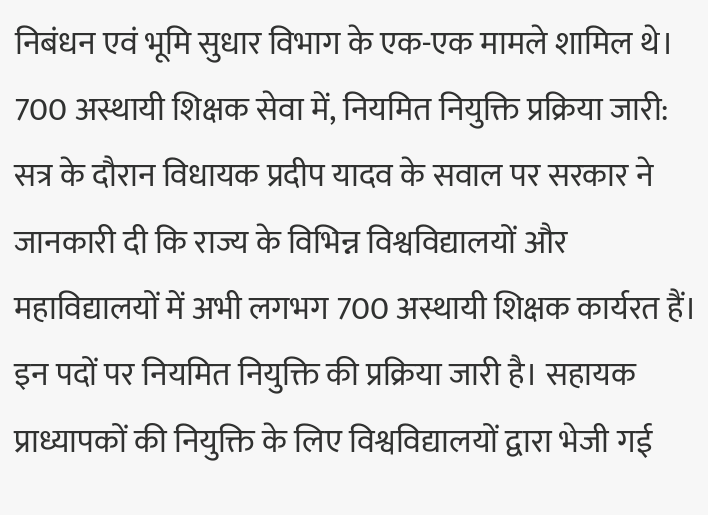निबंधन एवं भूमि सुधार विभाग के एक-एक मामले शामिल थे।
700 अस्थायी शिक्षक सेवा में, नियमित नियुक्ति प्रक्रिया जारी:
सत्र के दौरान विधायक प्रदीप यादव के सवाल पर सरकार ने जानकारी दी कि राज्य के विभिन्न विश्वविद्यालयों और महाविद्यालयों में अभी लगभग 700 अस्थायी शिक्षक कार्यरत हैं। इन पदों पर नियमित नियुक्ति की प्रक्रिया जारी है। सहायक प्राध्यापकों की नियुक्ति के लिए विश्वविद्यालयों द्वारा भेजी गई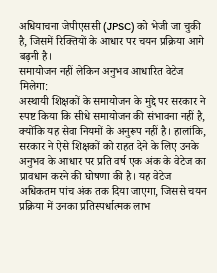अधियाचना जेपीएससी (JPSC) को भेजी जा चुकी है, जिसमें रिक्तियों के आधार पर चयन प्रक्रिया आगे बढ़नी है।
समायोजन नहीं लेकिन अनुभव आधारित वेटेज मिलेगा:
अस्थायी शिक्षकों के समायोजन के मुद्दे पर सरकार ने स्पष्ट किया कि सीधे समायोजन की संभावना नहीं है, क्योंकि यह सेवा नियमों के अनुरूप नहीं है। हालांकि, सरकार ने ऐसे शिक्षकों को राहत देने के लिए उनके अनुभव के आधार पर प्रति वर्ष एक अंक के वेटेज का प्रावधान करने की घोषणा की है। यह वेटेज अधिकतम पांच अंक तक दिया जाएगा, जिससे चयन प्रक्रिया में उनका प्रतिस्पर्धात्मक लाभ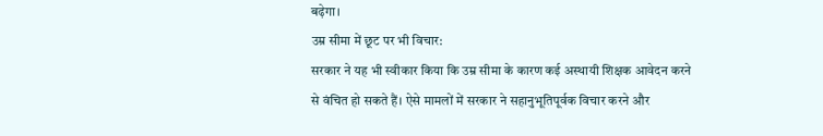बढ़ेगा।
उम्र सीमा में छूट पर भी विचार:
सरकार ने यह भी स्वीकार किया कि उम्र सीमा के कारण कई अस्थायी शिक्षक आवेदन करने से वंचित हो सकते हैं। ऐसे मामलों में सरकार ने सहानुभूतिपूर्वक विचार करने और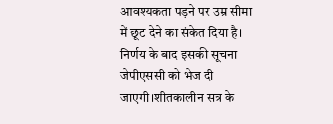आवश्यकता पड़ने पर उम्र सीमा में छूट देने का संकेत दिया है। निर्णय के बाद इसकी सूचना जेपीएससी को भेज दी जाएगी।शीतकालीन सत्र के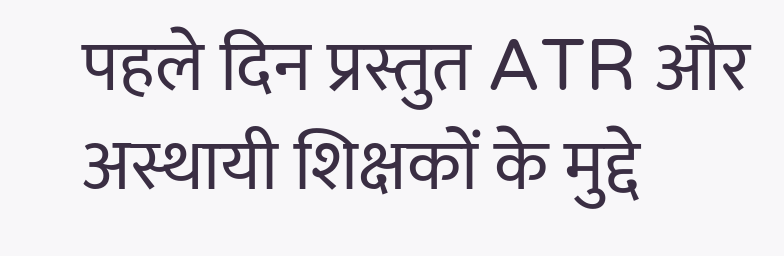पहले दिन प्रस्तुत ATR और अस्थायी शिक्षकों के मुद्दे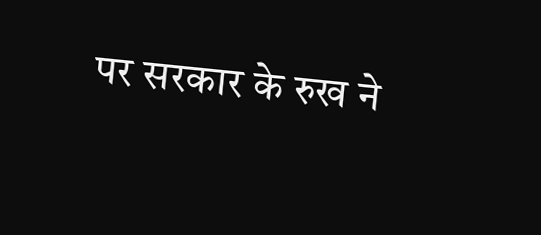पर सरकार के रुख ने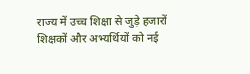राज्य में उच्च शिक्षा से जुड़े हजारों शिक्षकों और अभ्यर्थियों को नई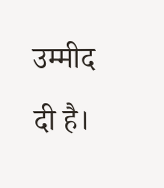उम्मीद दी है।